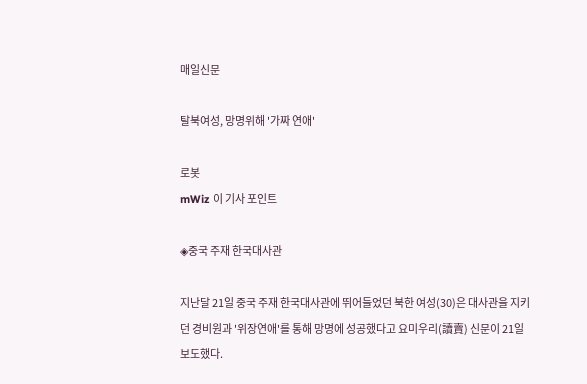매일신문

탈북여성, 망명위해 '가짜 연애'

로봇
mWiz 이 기사 포인트

◈중국 주재 한국대사관

지난달 21일 중국 주재 한국대사관에 뛰어들었던 북한 여성(30)은 대사관을 지키던 경비원과 '위장연애'를 통해 망명에 성공했다고 요미우리(讀賣) 신문이 21일 보도했다.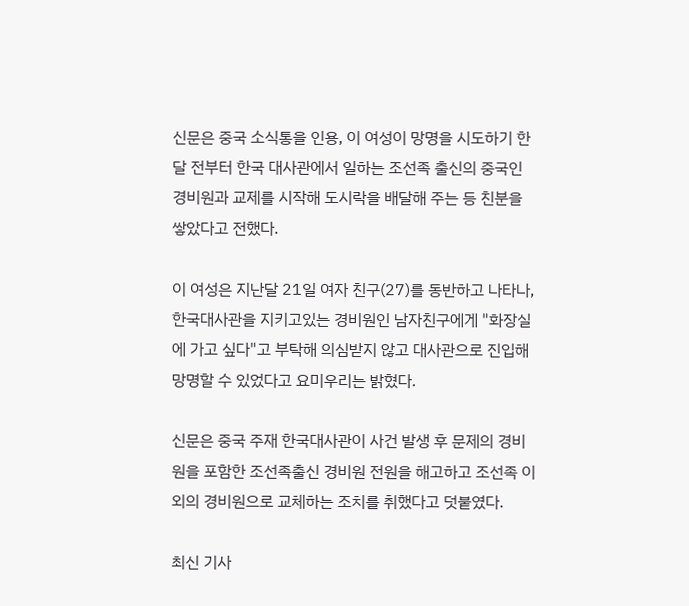신문은 중국 소식통을 인용, 이 여성이 망명을 시도하기 한 달 전부터 한국 대사관에서 일하는 조선족 출신의 중국인 경비원과 교제를 시작해 도시락을 배달해 주는 등 친분을 쌓았다고 전했다.

이 여성은 지난달 21일 여자 친구(27)를 동반하고 나타나, 한국대사관을 지키고있는 경비원인 남자친구에게 "화장실에 가고 싶다"고 부탁해 의심받지 않고 대사관으로 진입해 망명할 수 있었다고 요미우리는 밝혔다.

신문은 중국 주재 한국대사관이 사건 발생 후 문제의 경비원을 포함한 조선족출신 경비원 전원을 해고하고 조선족 이외의 경비원으로 교체하는 조치를 취했다고 덧붙였다.

최신 기사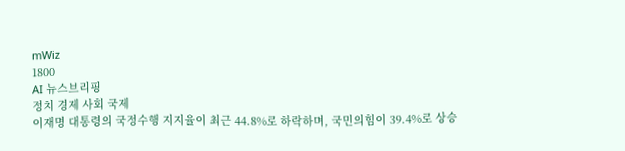mWiz
1800
AI 뉴스브리핑
정치 경제 사회 국제
이재명 대통령의 국정수행 지지율이 최근 44.8%로 하락하며, 국민의힘이 39.4%로 상승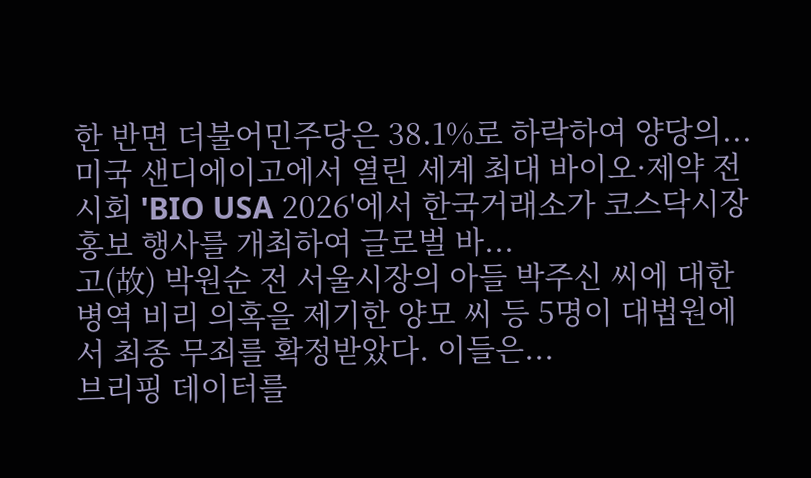한 반면 더불어민주당은 38.1%로 하락하여 양당의...
미국 샌디에이고에서 열린 세계 최대 바이오·제약 전시회 'BIO USA 2026'에서 한국거래소가 코스닥시장 홍보 행사를 개최하여 글로벌 바...
고(故) 박원순 전 서울시장의 아들 박주신 씨에 대한 병역 비리 의혹을 제기한 양모 씨 등 5명이 대법원에서 최종 무죄를 확정받았다. 이들은...
브리핑 데이터를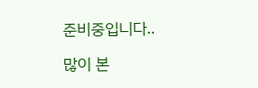준비중입니다..

많이 본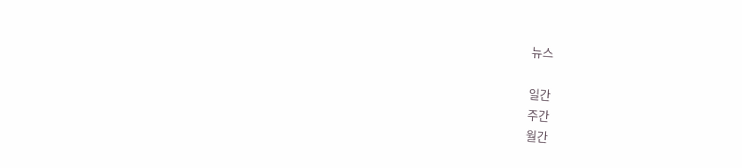뉴스

일간
주간
월간